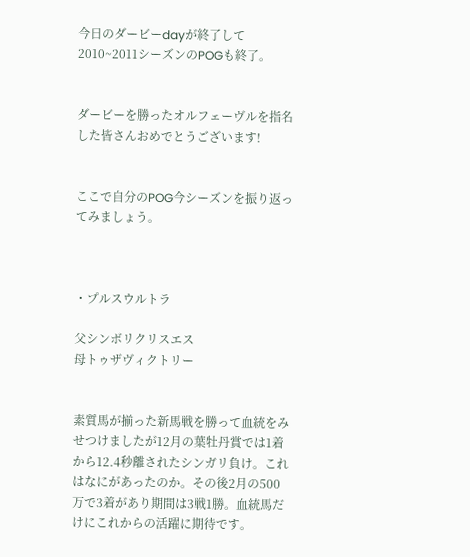今日のダービーdayが終了して2010~2011シーズンのPOGも終了。


ダービーを勝ったオルフェーヴルを指名した皆さんおめでとうございます!


ここで自分のPOG今シーズンを振り返ってみましょう。



・プルスウルトラ

父シンボリクリスエス
母トゥザヴィクトリー


素質馬が揃った新馬戦を勝って血統をみせつけましたが12月の葉牡丹賞では1着から12.4秒離されたシンガリ負け。これはなにがあったのか。その後2月の500万で3着があり期間は3戦1勝。血統馬だけにこれからの活躍に期待です。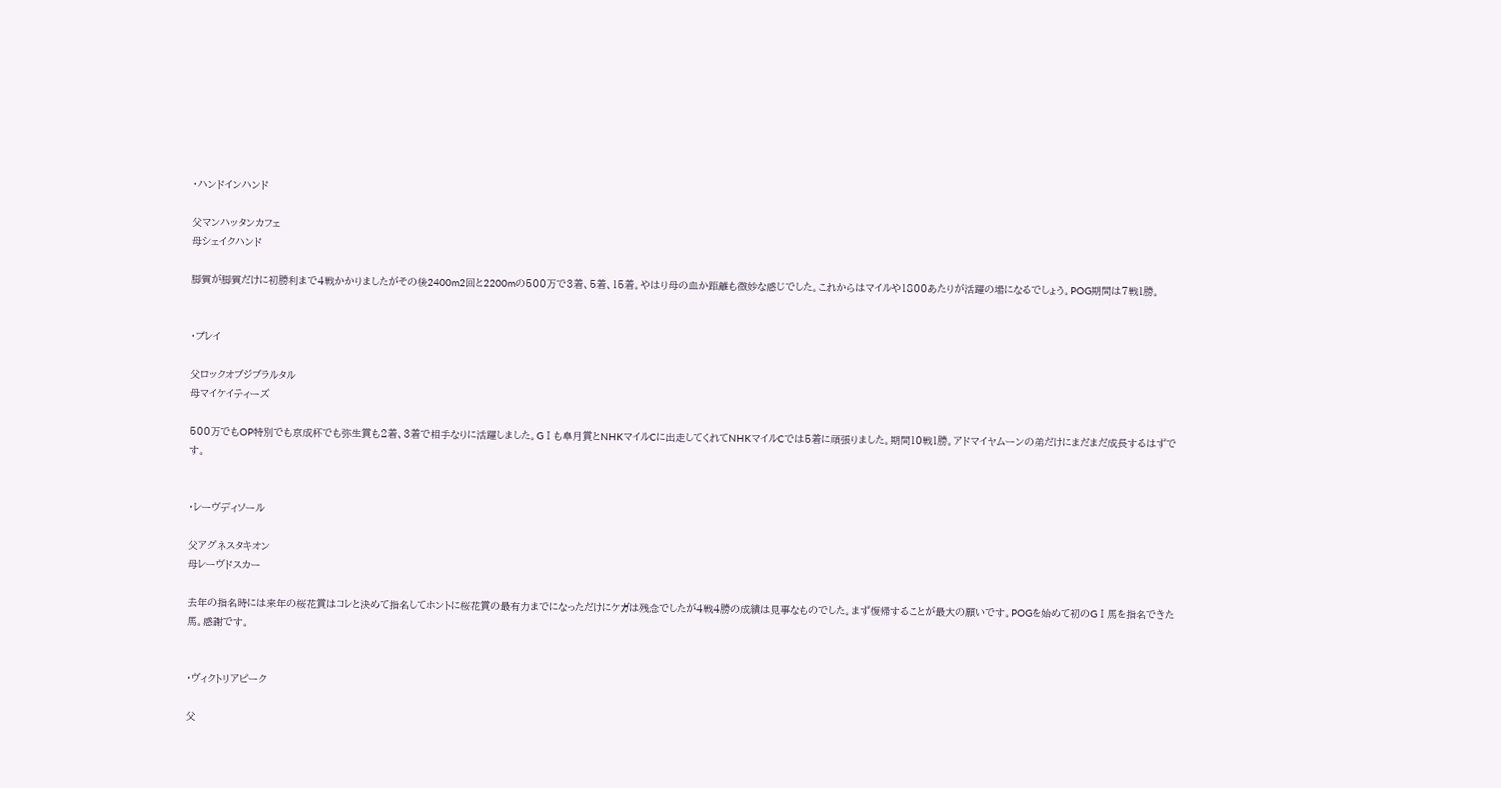・ハンドインハンド

父マンハッタンカフェ
母シェイクハンド

脚質が脚質だけに初勝利まで4戦かかりましたがその後2400m2回と2200mの500万で3着、5着、15着。やはり母の血か距離も微妙な感じでした。これからはマイルや1800あたりが活躍の場になるでしょう。POG期間は7戦1勝。


・プレイ

父ロックオブジブラルタル
母マイケイティーズ

500万でもOP特別でも京成杯でも弥生賞も2着、3着で相手なりに活躍しました。GⅠも皐月賞とNHKマイルCに出走してくれてNHKマイルCでは5着に頑張りました。期間10戦1勝。アドマイヤムーンの弟だけにまだまだ成長するはずです。


・レーヴディソール

父アグネスタキオン
母レーヴドスカー

去年の指名時には来年の桜花賞はコレと決めて指名してホントに桜花賞の最有力までになっただけにケガは残念でしたが4戦4勝の成績は見事なものでした。まず復帰することが最大の願いです。POGを始めて初のGⅠ馬を指名できた馬。感謝です。


・ヴィクトリアピーク

父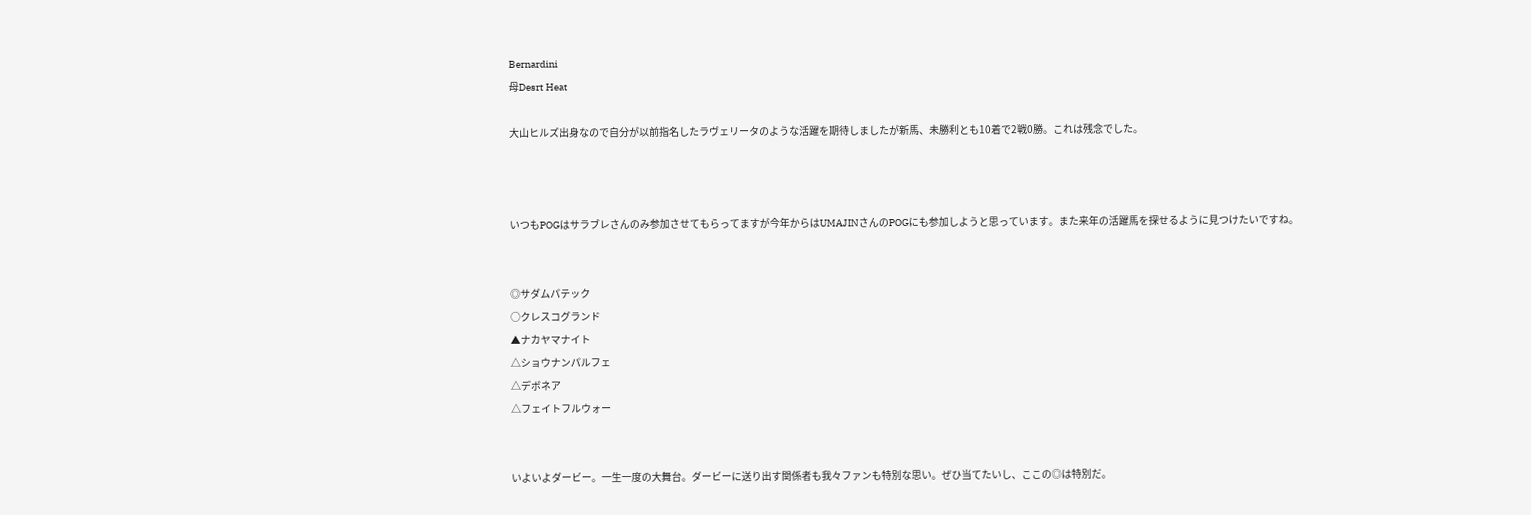Bernardini
母Desrt Heat

大山ヒルズ出身なので自分が以前指名したラヴェリータのような活躍を期待しましたが新馬、未勝利とも10着で2戦0勝。これは残念でした。



いつもPOGはサラブレさんのみ参加させてもらってますが今年からはUMAJINさんのPOGにも参加しようと思っています。また来年の活躍馬を探せるように見つけたいですね。


◎サダムパテック
○クレスコグランド
▲ナカヤマナイト
△ショウナンパルフェ
△デボネア
△フェイトフルウォー


いよいよダービー。一生一度の大舞台。ダービーに送り出す関係者も我々ファンも特別な思い。ぜひ当てたいし、ここの◎は特別だ。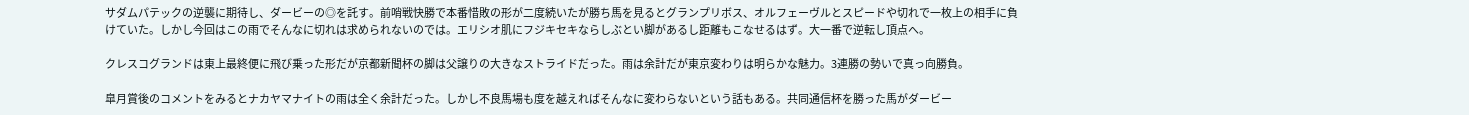サダムパテックの逆襲に期待し、ダービーの◎を託す。前哨戦快勝で本番惜敗の形が二度続いたが勝ち馬を見るとグランプリボス、オルフェーヴルとスピードや切れで一枚上の相手に負けていた。しかし今回はこの雨でそんなに切れは求められないのでは。エリシオ肌にフジキセキならしぶとい脚があるし距離もこなせるはず。大一番で逆転し頂点へ。

クレスコグランドは東上最終便に飛び乗った形だが京都新聞杯の脚は父譲りの大きなストライドだった。雨は余計だが東京変わりは明らかな魅力。3連勝の勢いで真っ向勝負。

皐月賞後のコメントをみるとナカヤマナイトの雨は全く余計だった。しかし不良馬場も度を越えればそんなに変わらないという話もある。共同通信杯を勝った馬がダービー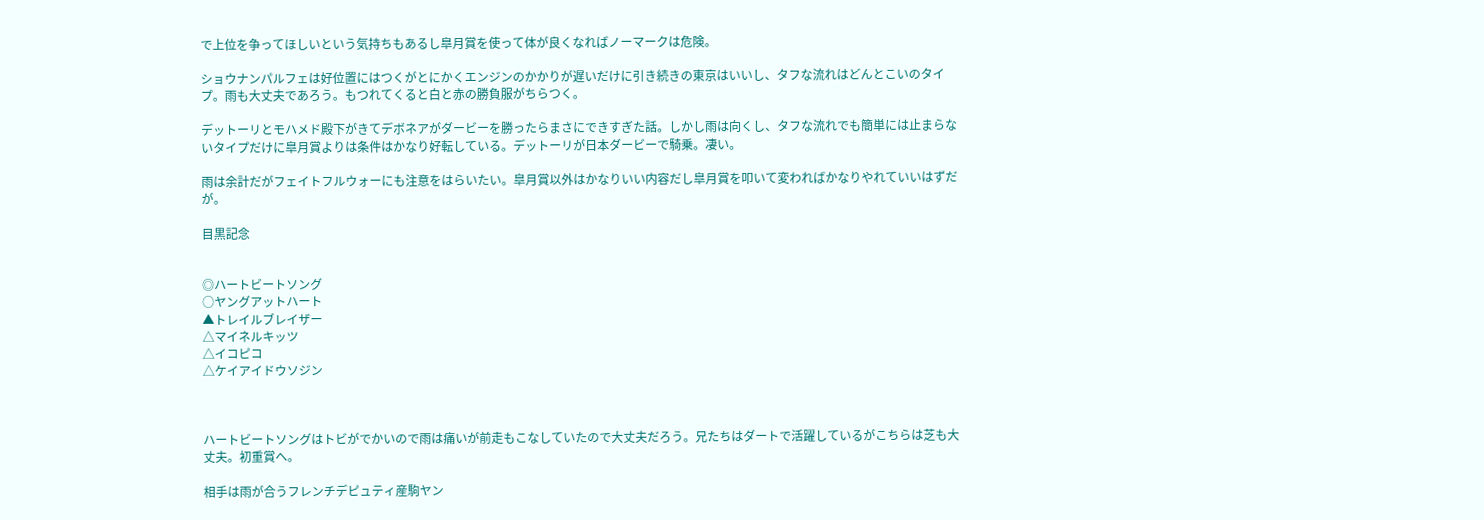で上位を争ってほしいという気持ちもあるし皐月賞を使って体が良くなればノーマークは危険。

ショウナンパルフェは好位置にはつくがとにかくエンジンのかかりが遅いだけに引き続きの東京はいいし、タフな流れはどんとこいのタイプ。雨も大丈夫であろう。もつれてくると白と赤の勝負服がちらつく。

デットーリとモハメド殿下がきてデボネアがダービーを勝ったらまさにできすぎた話。しかし雨は向くし、タフな流れでも簡単には止まらないタイプだけに皐月賞よりは条件はかなり好転している。デットーリが日本ダービーで騎乗。凄い。

雨は余計だがフェイトフルウォーにも注意をはらいたい。皐月賞以外はかなりいい内容だし皐月賞を叩いて変わればかなりやれていいはずだが。

目黒記念


◎ハートビートソング
○ヤングアットハート
▲トレイルブレイザー
△マイネルキッツ
△イコピコ
△ケイアイドウソジン



ハートビートソングはトビがでかいので雨は痛いが前走もこなしていたので大丈夫だろう。兄たちはダートで活躍しているがこちらは芝も大丈夫。初重賞へ。

相手は雨が合うフレンチデピュティ産駒ヤン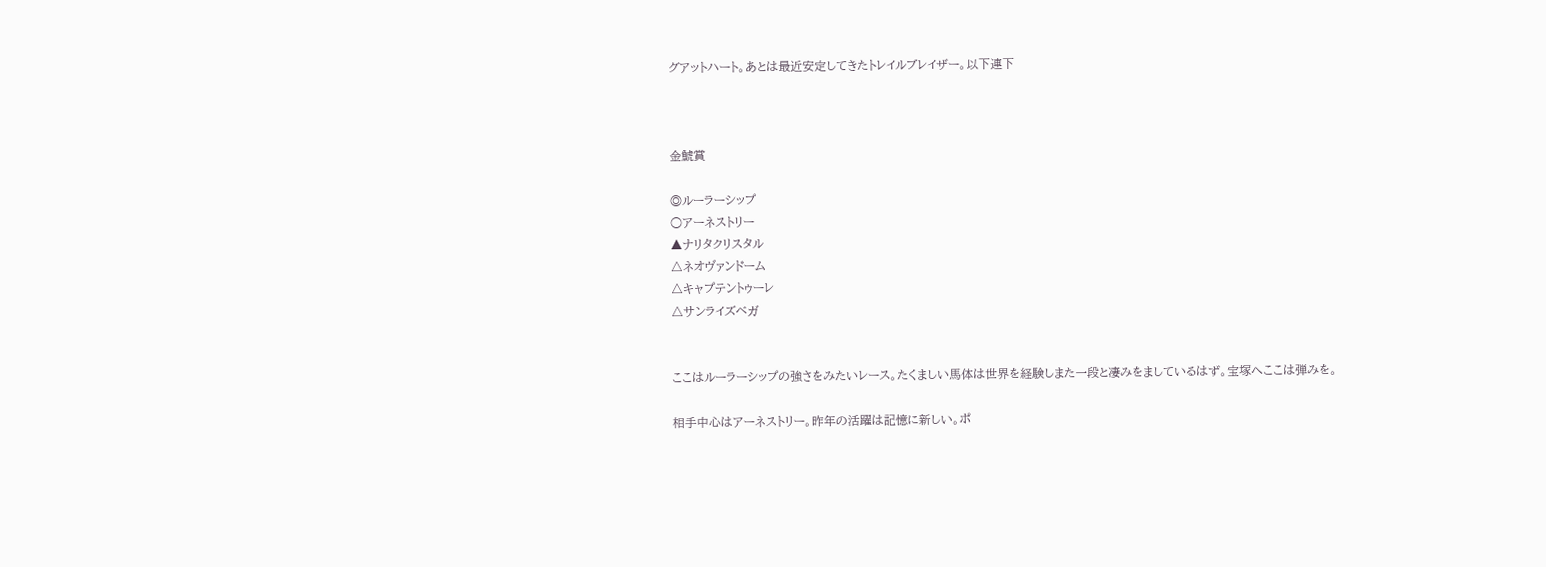グアットハート。あとは最近安定してきたトレイルブレイザー。以下連下



金鯱賞

◎ルーラーシップ
○アーネストリー
▲ナリタクリスタル
△ネオヴァンドーム
△キャプテントゥーレ
△サンライズベガ


ここはルーラーシップの強さをみたいレース。たくましい馬体は世界を経験しまた一段と凄みをましているはず。宝塚へここは弾みを。

相手中心はアーネストリー。昨年の活躍は記憶に新しい。ポ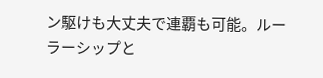ン駆けも大丈夫で連覇も可能。ルーラーシップと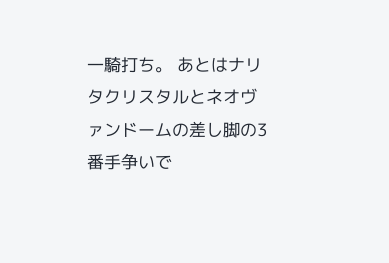一騎打ち。 あとはナリタクリスタルとネオヴァンドームの差し脚の3番手争いで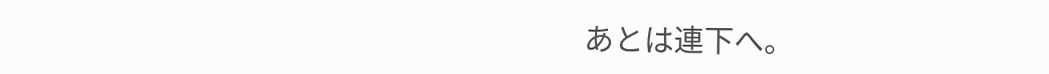あとは連下へ。